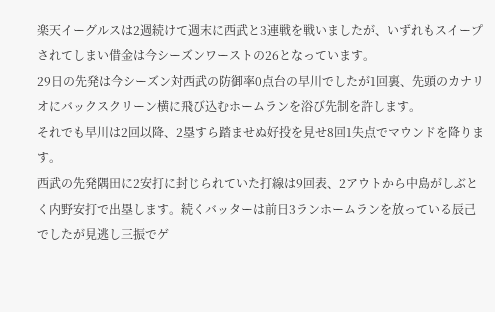楽天イーグルスは2週続けて週末に西武と3連戦を戦いましたが、いずれもスイープされてしまい借金は今シーズンワーストの26となっています。
29日の先発は今シーズン対西武の防御率0点台の早川でしたが1回裏、先頭のカナリオにバックスクリーン横に飛び込むホームランを浴び先制を許します。
それでも早川は2回以降、2塁すら踏ませぬ好投を見せ8回1失点でマウンドを降ります。
西武の先発隅田に2安打に封じられていた打線は9回表、2アウトから中島がしぶとく内野安打で出塁します。続くバッターは前日3ランホームランを放っている辰己でしたが見逃し三振でゲ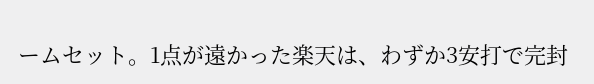ームセット。1点が遠かった楽天は、わずか3安打で完封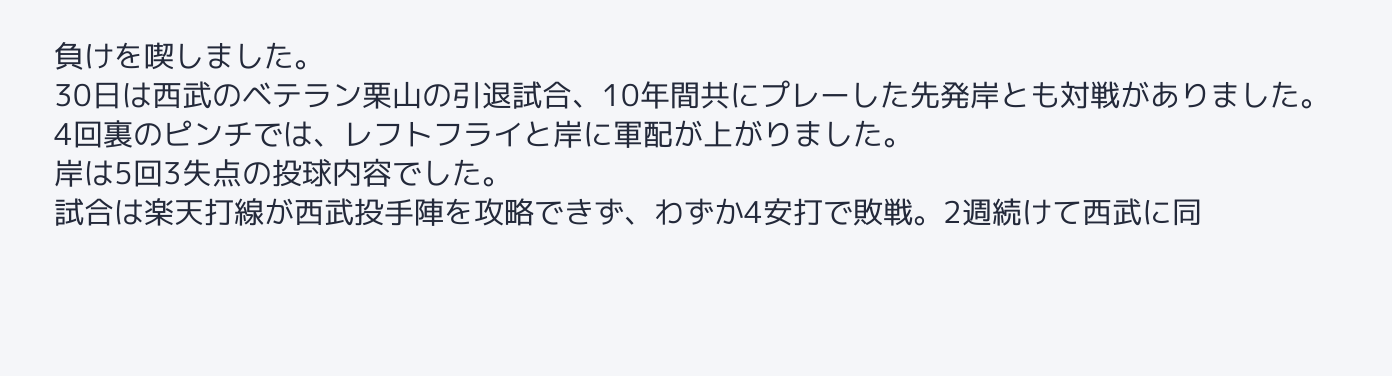負けを喫しました。
30日は西武のベテラン栗山の引退試合、10年間共にプレーした先発岸とも対戦がありました。
4回裏のピンチでは、レフトフライと岸に軍配が上がりました。
岸は5回3失点の投球内容でした。
試合は楽天打線が西武投手陣を攻略できず、わずか4安打で敗戦。2週続けて西武に同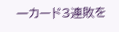一カード3連敗を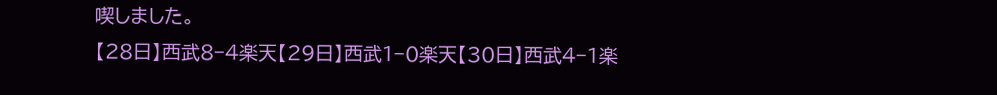喫しました。
【28日】西武8−4楽天【29日】西武1−0楽天【30日】西武4−1楽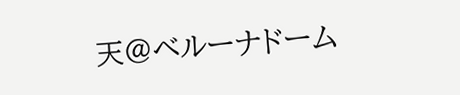天@ベルーナドーム